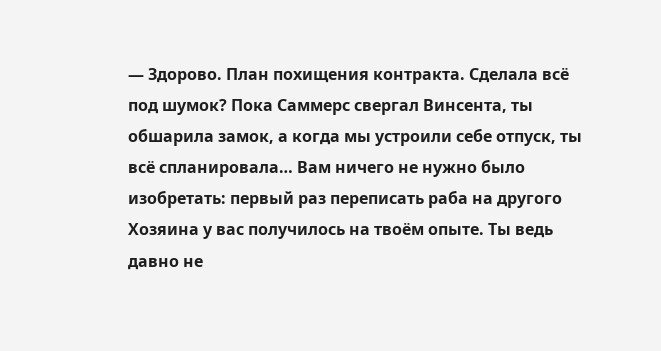— Здорово. План похищения контракта. Сделала всё под шумок? Пока Саммерс свергал Винсента, ты обшарила замок, а когда мы устроили себе отпуск, ты всё спланировала… Вам ничего не нужно было изобретать: первый раз переписать раба на другого Хозяина у вас получилось на твоём опыте. Ты ведь давно не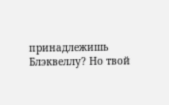принадлежишь Блэквеллу? Но твой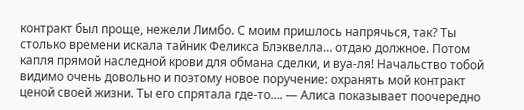контракт был проще, нежели Лимбо. С моим пришлось напрячься, так? Ты столько времени искала тайник Феликса Блэквелла… отдаю должное. Потом капля прямой наследной крови для обмана сделки, и вуа-ля! Начальство тобой видимо очень довольно и поэтому новое поручение: охранять мой контракт ценой своей жизни. Ты его спрятала где-то…. — Алиса показывает поочередно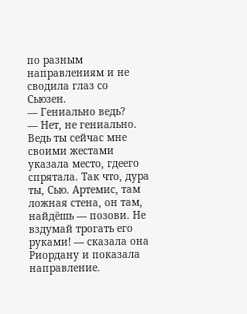по разным направлениям и не сводила глаз со Сьюзен.
— Гениально ведь?
— Нет, не гениально. Ведь ты сейчас мне своими жестами указала место, гдеего спрятала. Так что, дура ты, Сью. Артемис, там ложная стена, он там, найдёшь — позови. Не вздумай трогать его руками! — сказала она Риордану и показала направление.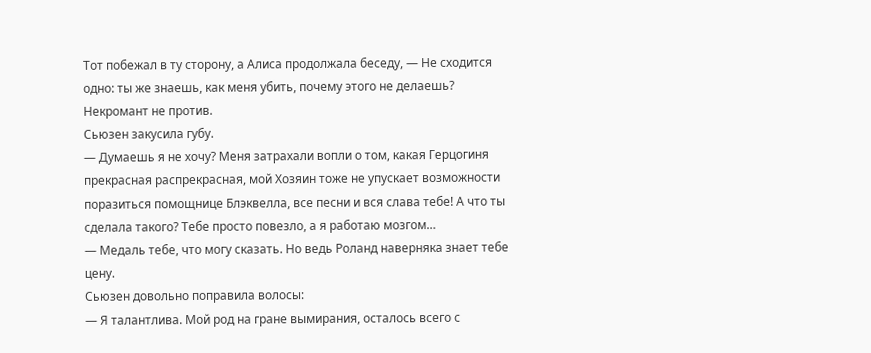Тот побежал в ту сторону, а Алиса продолжала беседу, — Не сходится одно: ты же знаешь, как меня убить, почему этого не делаешь? Некромант не против.
Сьюзен закусила губу.
— Думаешь я не хочу? Меня затрахали вопли о том, какая Герцогиня прекрасная распрекрасная, мой Хозяин тоже не упускает возможности поразиться помощнице Блэквелла, все песни и вся слава тебе! А что ты сделала такого? Тебе просто повезло, а я работаю мозгом…
— Медаль тебе, что могу сказать. Но ведь Роланд наверняка знает тебе цену.
Сьюзен довольно поправила волосы:
— Я талантлива. Мой род на гране вымирания, осталось всего с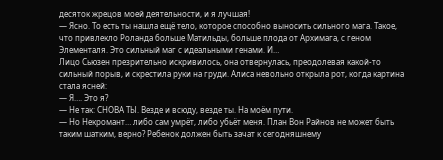десяток жрецов моей деятельности, и я лучшая!
— Ясно. То есть ты нашла ещё тело, которое способно выносить сильного мага. Такое, что привлекло Роланда больше Матильды, больше плода от Архимага, с геном Элементаля. Это сильный маг с идеальными генами. И…
Лицо Сьюзен презрительно искривилось, она отвернулась, преодолевая какой-то сильный порыв, и скрестила руки на груди. Алиса невольно открыла рот, когда картина стала ясней:
— Я…. Это я?
— Не так: СНОВА ТЫ. Везде и всюду, везде ты. На моём пути.
— Но Некромант… либо сам умрёт, либо убьёт меня. План Вон Райнов не может быть таким шатким, верно? Ребенок должен быть зачат к сегодняшнему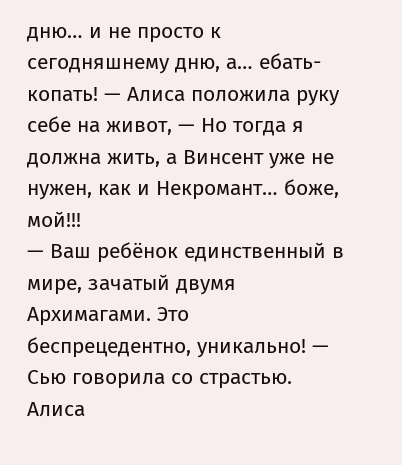дню… и не просто к сегодняшнему дню, а… ебать-копать! — Алиса положила руку себе на живот, — Но тогда я должна жить, а Винсент уже не нужен, как и Некромант… боже, мой!!!
— Ваш ребёнок единственный в мире, зачатый двумя Архимагами. Это беспрецедентно, уникально! — Сью говорила со страстью.
Алиса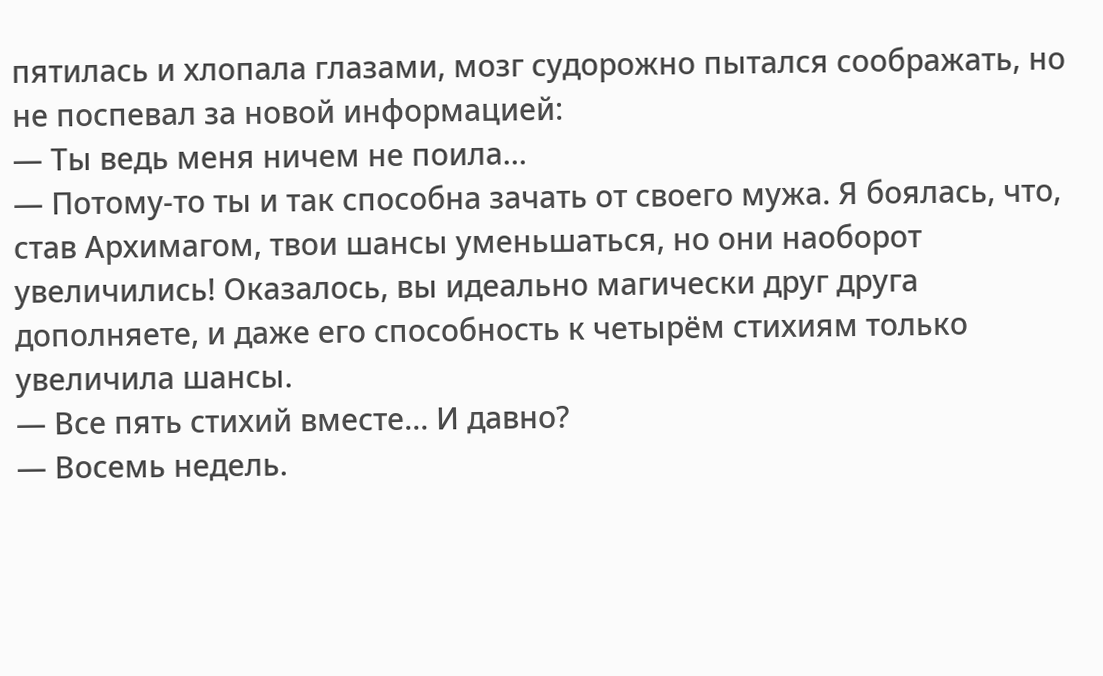пятилась и хлопала глазами, мозг судорожно пытался соображать, но не поспевал за новой информацией:
— Ты ведь меня ничем не поила…
— Потому-то ты и так способна зачать от своего мужа. Я боялась, что, став Архимагом, твои шансы уменьшаться, но они наоборот увеличились! Оказалось, вы идеально магически друг друга дополняете, и даже его способность к четырём стихиям только увеличила шансы.
— Все пять стихий вместе… И давно?
— Восемь недель.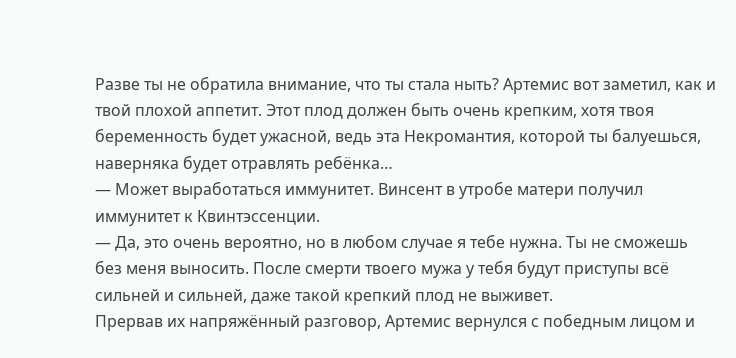Разве ты не обратила внимание, что ты стала ныть? Артемис вот заметил, как и твой плохой аппетит. Этот плод должен быть очень крепким, хотя твоя беременность будет ужасной, ведь эта Некромантия, которой ты балуешься, наверняка будет отравлять ребёнка…
— Может выработаться иммунитет. Винсент в утробе матери получил иммунитет к Квинтэссенции.
— Да, это очень вероятно, но в любом случае я тебе нужна. Ты не сможешь без меня выносить. После смерти твоего мужа у тебя будут приступы всё сильней и сильней, даже такой крепкий плод не выживет.
Прервав их напряжённый разговор, Артемис вернулся с победным лицом и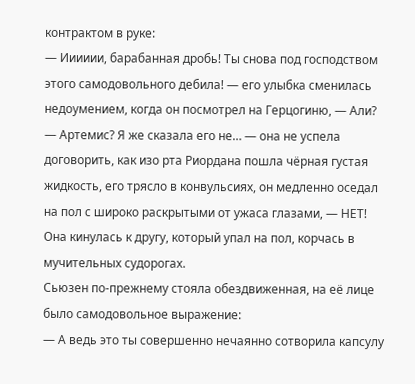контрактом в руке:
— Ииииии, барабанная дробь! Ты снова под господством этого самодовольного дебила! — его улыбка сменилась недоумением, когда он посмотрел на Герцогиню, — Али?
— Артемис? Я же сказала его не… — она не успела договорить, как изо рта Риордана пошла чёрная густая жидкость, его трясло в конвульсиях, он медленно оседал на пол с широко раскрытыми от ужаса глазами, — НЕТ!
Она кинулась к другу, который упал на пол, корчась в мучительных судорогах.
Сьюзен по-прежнему стояла обездвиженная, на её лице было самодовольное выражение:
— А ведь это ты совершенно нечаянно сотворила капсулу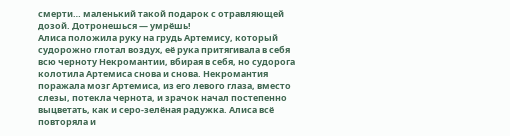смерти… маленький такой подарок с отравляющей дозой. Дотронешься — умрёшь!
Алиса положила руку на грудь Артемису, который судорожно глотал воздух, её рука притягивала в себя всю черноту Некромантии, вбирая в себя, но судорога колотила Артемиса снова и снова. Некромантия поражала мозг Артемиса, из его левого глаза, вместо слезы, потекла чернота, и зрачок начал постепенно выцветать, как и серо-зелёная радужка. Алиса всё повторяла и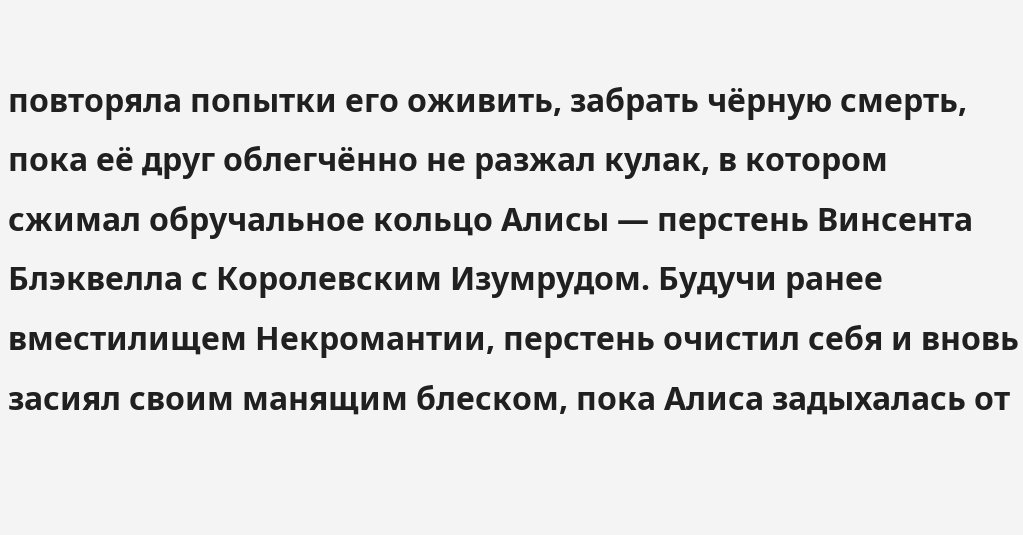повторяла попытки его оживить, забрать чёрную смерть, пока её друг облегчённо не разжал кулак, в котором сжимал обручальное кольцо Алисы — перстень Винсента Блэквелла с Королевским Изумрудом. Будучи ранее вместилищем Некромантии, перстень очистил себя и вновь засиял своим манящим блеском, пока Алиса задыхалась от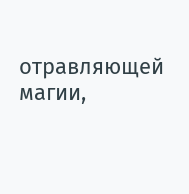отравляющей магии,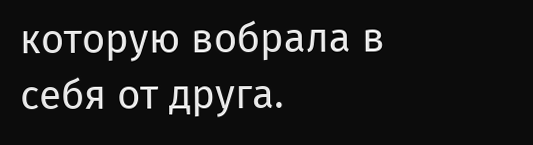которую вобрала в себя от друга.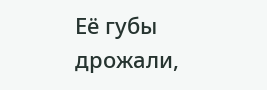Её губы дрожали,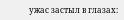ужас застыл в глазах: